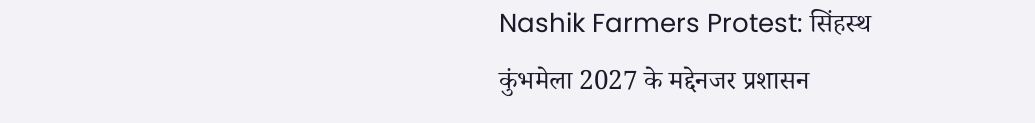Nashik Farmers Protest: सिंहस्थ कुंभमेला 2027 के मद्देनजर प्रशासन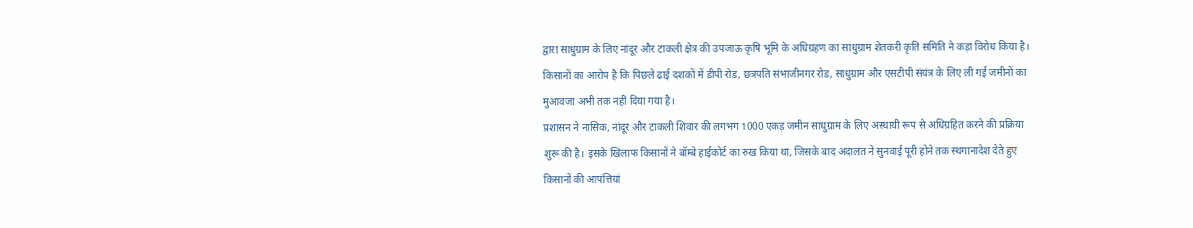द्वारा साधुग्राम के लिए नांदूर और टाकली क्षेत्र की उपजाऊ कृषि भूमि के अधिग्रहण का साधुग्राम शेतकरी कृति समिति ने कड़ा विरोध किया है। किसानों का आरोप है कि पिछले ढाई दशकों में डीपी रोड, छत्रपति संभाजीनगर रोड, साधुग्राम और एसटीपी संयंत्र के लिए ली गई जमीनों का मुआवजा अभी तक नहीं दिया गया है।
प्रशासन ने नासिक, नांदूर और टाकली शिवार की लगभग 1000 एकड़ जमीन साधुग्राम के लिए अस्थायी रूप से अधिग्रहित करने की प्रक्रिया शुरू की है। इसके खिलाफ किसानों ने बॉम्बे हाईकोर्ट का रुख किया था, जिसके बाद अदालत ने सुनवाई पूरी होने तक स्थगानादेश देते हुए किसानों की आपत्तियां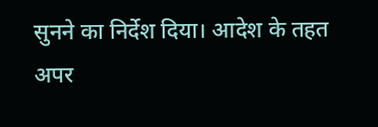सुनने का निर्देश दिया। आदेश के तहत अपर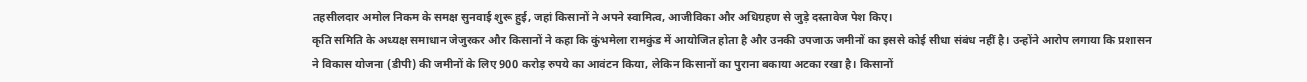तहसीलदार अमोल निकम के समक्ष सुनवाई शुरू हुई, जहां किसानों ने अपने स्वामित्व, आजीविका और अधिग्रहण से जुड़े दस्तावेज पेश किए।
कृति समिति के अध्यक्ष समाधान जेजुरकर और किसानों ने कहा कि कुंभमेला रामकुंड में आयोजित होता है और उनकी उपजाऊ जमीनों का इससे कोई सीधा संबंध नहीं है। उन्होंने आरोप लगाया कि प्रशासन ने विकास योजना (डीपी) की जमीनों के लिए 900 करोड़ रुपये का आवंटन किया, लेकिन किसानों का पुराना बकाया अटका रखा है। किसानों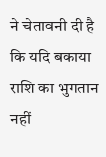ने चेतावनी दी है कि यदि बकाया राशि का भुगतान नहीं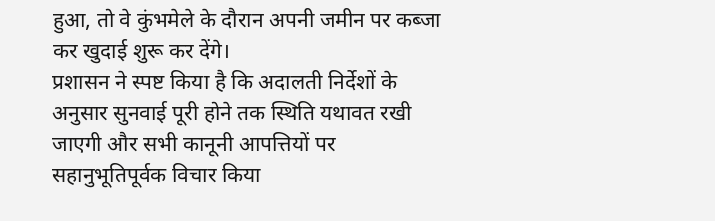हुआ, तो वे कुंभमेले के दौरान अपनी जमीन पर कब्जा कर खुदाई शुरू कर देंगे।
प्रशासन ने स्पष्ट किया है कि अदालती निर्देशों के अनुसार सुनवाई पूरी होने तक स्थिति यथावत रखी जाएगी और सभी कानूनी आपत्तियों पर सहानुभूतिपूर्वक विचार किया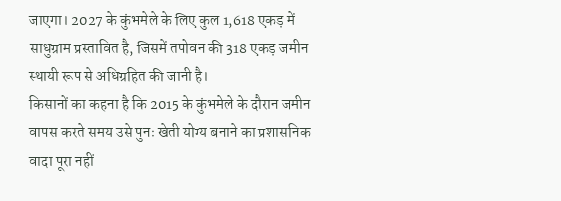जाएगा। 2027 के कुंभमेले के लिए कुल 1,618 एकड़ में साधुग्राम प्रस्तावित है, जिसमें तपोवन की 318 एकड़ जमीन स्थायी रूप से अधिग्रहित की जानी है।
किसानों का कहना है कि 2015 के कुंभमेले के दौरान जमीन वापस करते समय उसे पुनः खेती योग्य बनाने का प्रशासनिक वादा पूरा नहीं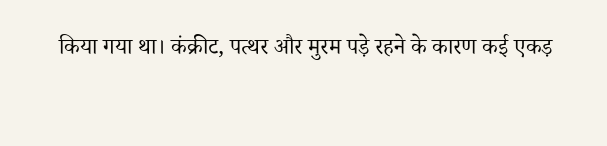किया गया था। कंक्रीट, पत्थर और मुरम पड़े रहने के कारण कई एकड़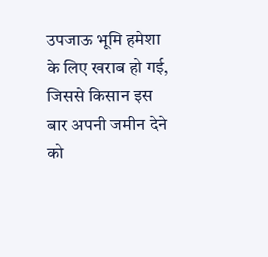उपजाऊ भूमि हमेशा के लिए खराब हो गई, जिससे किसान इस बार अपनी जमीन देने को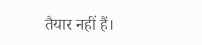तैयार नहीं हैं।